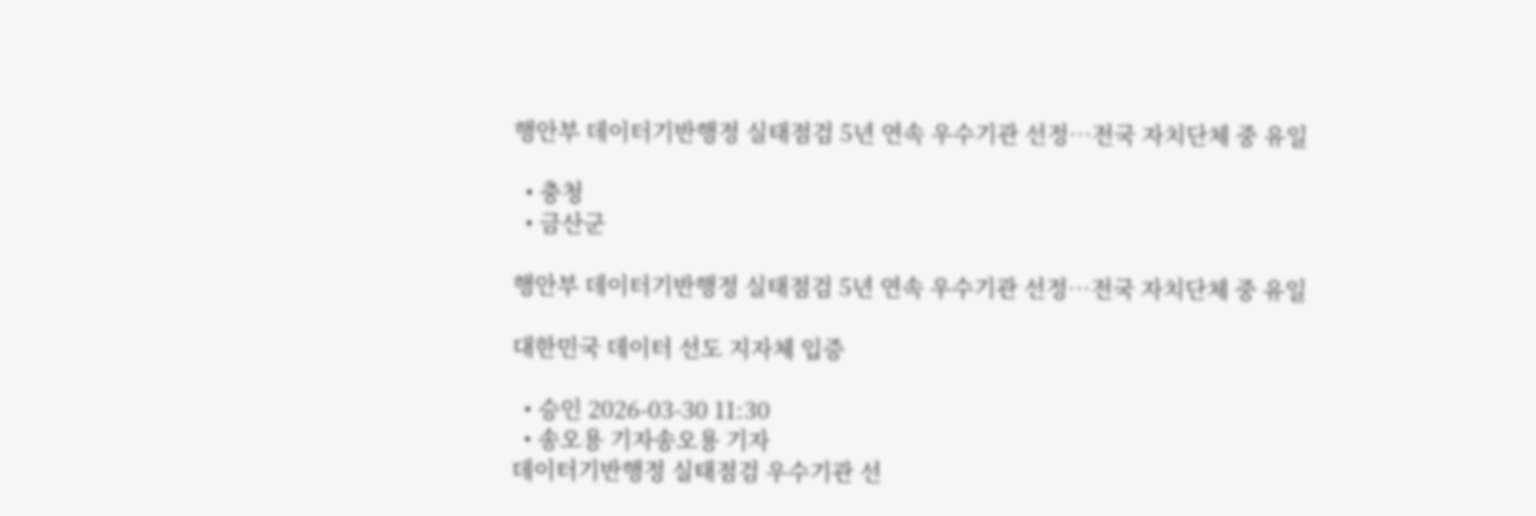행안부 데이터기반행정 실태점검 5년 연속 우수기관 선정…전국 자치단체 중 유일

  • 충청
  • 금산군

행안부 데이터기반행정 실태점검 5년 연속 우수기관 선정…전국 자치단체 중 유일

대한민국 데이터 선도 지자체 입증

  • 승인 2026-03-30 11:30
  • 송오용 기자송오용 기자
데이터기반행정 실태점검 우수기관 선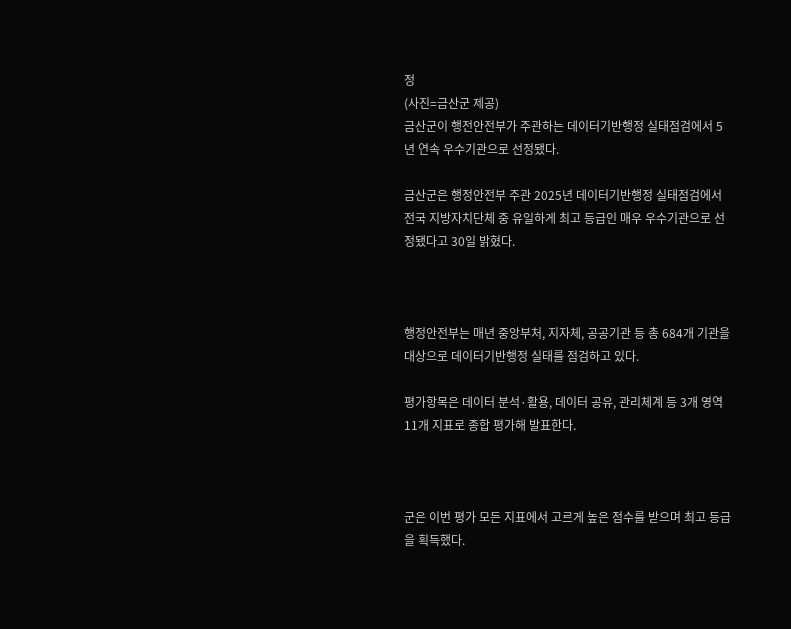정
(사진=금산군 제공)
금산군이 행전안전부가 주관하는 데이터기반행정 실태점검에서 5년 연속 우수기관으로 선정됐다.

금산군은 행정안전부 주관 2025년 데이터기반행정 실태점검에서 전국 지방자치단체 중 유일하게 최고 등급인 매우 우수기관으로 선정됐다고 30일 밝혔다.



행정안전부는 매년 중앙부처, 지자체, 공공기관 등 총 684개 기관을 대상으로 데이터기반행정 실태를 점검하고 있다.

평가항목은 데이터 분석·활용, 데이터 공유, 관리체계 등 3개 영역 11개 지표로 종합 평가해 발표한다.



군은 이번 평가 모든 지표에서 고르게 높은 점수를 받으며 최고 등급을 획득했다.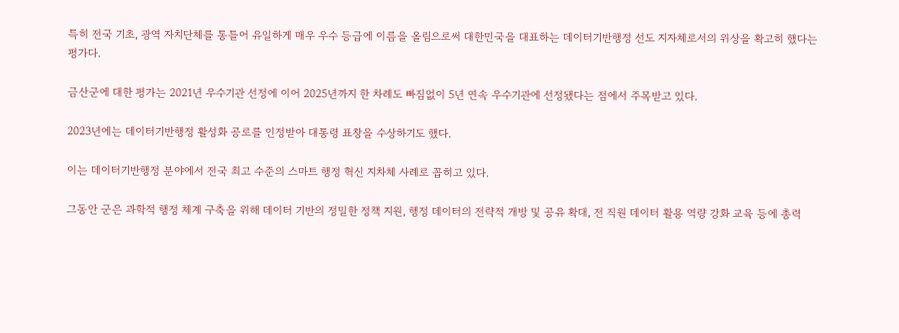특히 전국 기초, 광역 자치단체를 통틀어 유일하게 매우 우수 등급에 이름을 올림으로써 대한민국을 대표하는 데이터기반행정 선도 지자체로서의 위상을 확고히 했다는 평가다.

금산군에 대한 평가는 2021년 우수기관 선정에 이어 2025년까지 한 차례도 빠짐없이 5년 연속 우수기관에 선정됐다는 점에서 주목받고 있다.

2023년에는 데이터기반행정 활성화 공로를 인정받아 대통령 표창을 수상하기도 했다.

이는 데이터기반행정 분야에서 전국 최고 수준의 스마트 행정 혁신 지차체 사례로 꼽히고 있다.

그동안 군은 과학적 행정 체계 구축을 위해 데이터 기반의 정밀한 정책 지원, 행정 데이터의 전략적 개방 및 공유 확대, 전 직원 데이터 활용 역량 강화 교육 등에 총력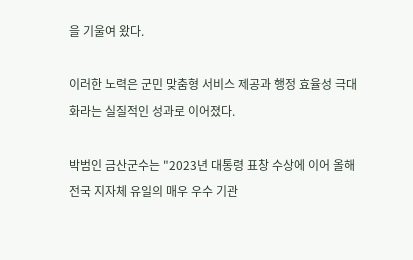을 기울여 왔다.

이러한 노력은 군민 맞춤형 서비스 제공과 행정 효율성 극대화라는 실질적인 성과로 이어졌다.

박범인 금산군수는 "2023년 대통령 표창 수상에 이어 올해 전국 지자체 유일의 매우 우수 기관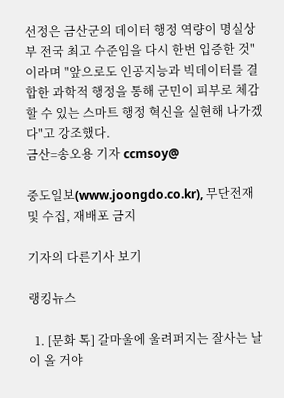선정은 금산군의 데이터 행정 역량이 명실상부 전국 최고 수준임을 다시 한번 입증한 것"이라며 "앞으로도 인공지능과 빅데이터를 결합한 과학적 행정을 통해 군민이 피부로 체감할 수 있는 스마트 행정 혁신을 실현해 나가겠다"고 강조했다.
금산=송오용 기자 ccmsoy@

중도일보(www.joongdo.co.kr), 무단전재 및 수집, 재배포 금지

기자의 다른기사 보기

랭킹뉴스

  1. [문화 톡] 갈마울에 울려퍼지는 잘사는 날이 올 거야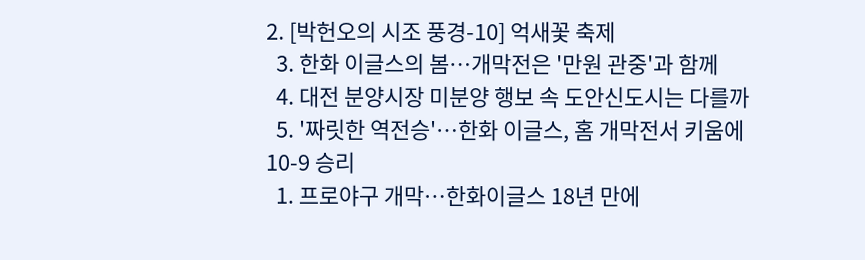2. [박헌오의 시조 풍경-10] 억새꽃 축제
  3. 한화 이글스의 봄…개막전은 '만원 관중'과 함께
  4. 대전 분양시장 미분양 행보 속 도안신도시는 다를까
  5. '짜릿한 역전승'…한화 이글스, 홈 개막전서 키움에 10-9 승리
  1. 프로야구 개막…한화이글스 18년 만에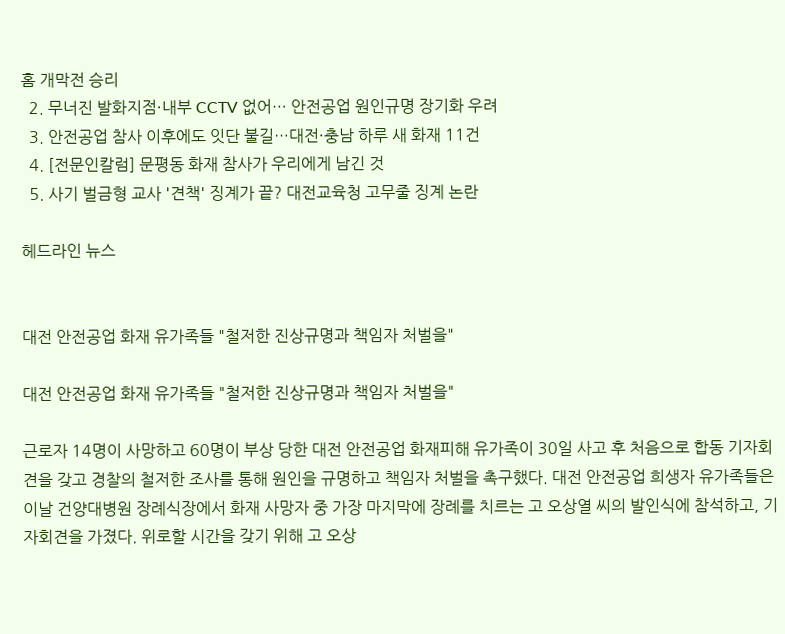홈 개막전 승리
  2. 무너진 발화지점·내부 CCTV 없어… 안전공업 원인규명 장기화 우려
  3. 안전공업 참사 이후에도 잇단 불길…대전·충남 하루 새 화재 11건
  4. [전문인칼럼] 문평동 화재 참사가 우리에게 남긴 것
  5. 사기 벌금형 교사 '견책' 징계가 끝? 대전교육청 고무줄 징계 논란

헤드라인 뉴스


대전 안전공업 화재 유가족들 "철저한 진상규명과 책임자 처벌을"

대전 안전공업 화재 유가족들 "철저한 진상규명과 책임자 처벌을"

근로자 14명이 사망하고 60명이 부상 당한 대전 안전공업 화재피해 유가족이 30일 사고 후 처음으로 합동 기자회견을 갖고 경찰의 철저한 조사를 통해 원인을 규명하고 책임자 처벌을 촉구했다. 대전 안전공업 희생자 유가족들은 이날 건양대병원 장례식장에서 화재 사망자 중 가장 마지막에 장례를 치르는 고 오상열 씨의 발인식에 참석하고, 기자회견을 가졌다. 위로할 시간을 갖기 위해 고 오상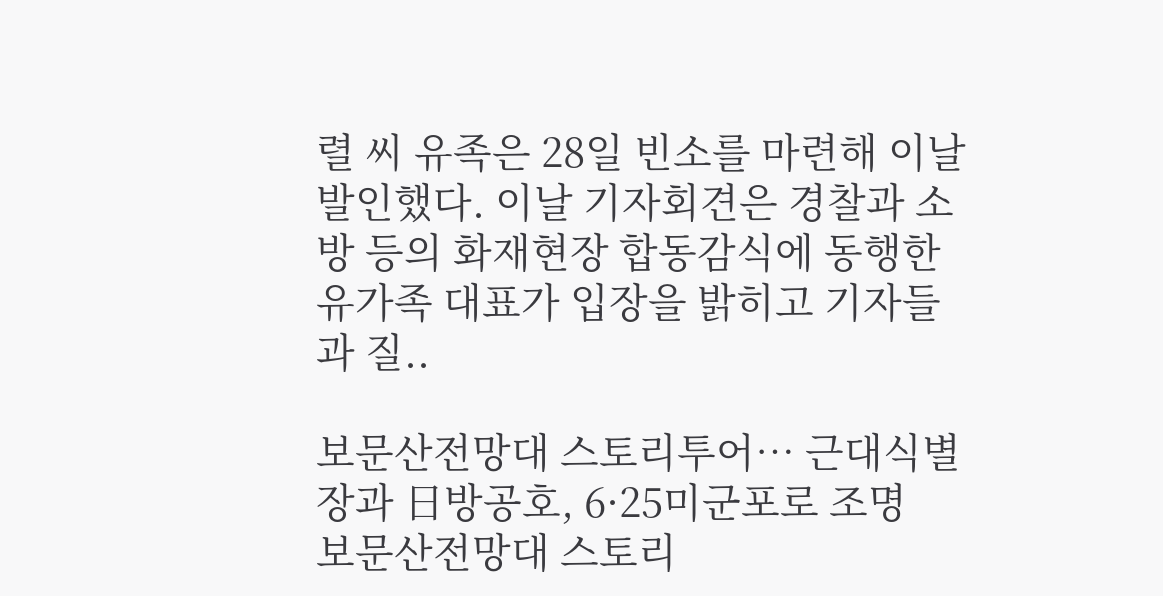렬 씨 유족은 28일 빈소를 마련해 이날 발인했다. 이날 기자회견은 경찰과 소방 등의 화재현장 합동감식에 동행한 유가족 대표가 입장을 밝히고 기자들과 질..

보문산전망대 스토리투어… 근대식별장과 日방공호, 6·25미군포로 조명
보문산전망대 스토리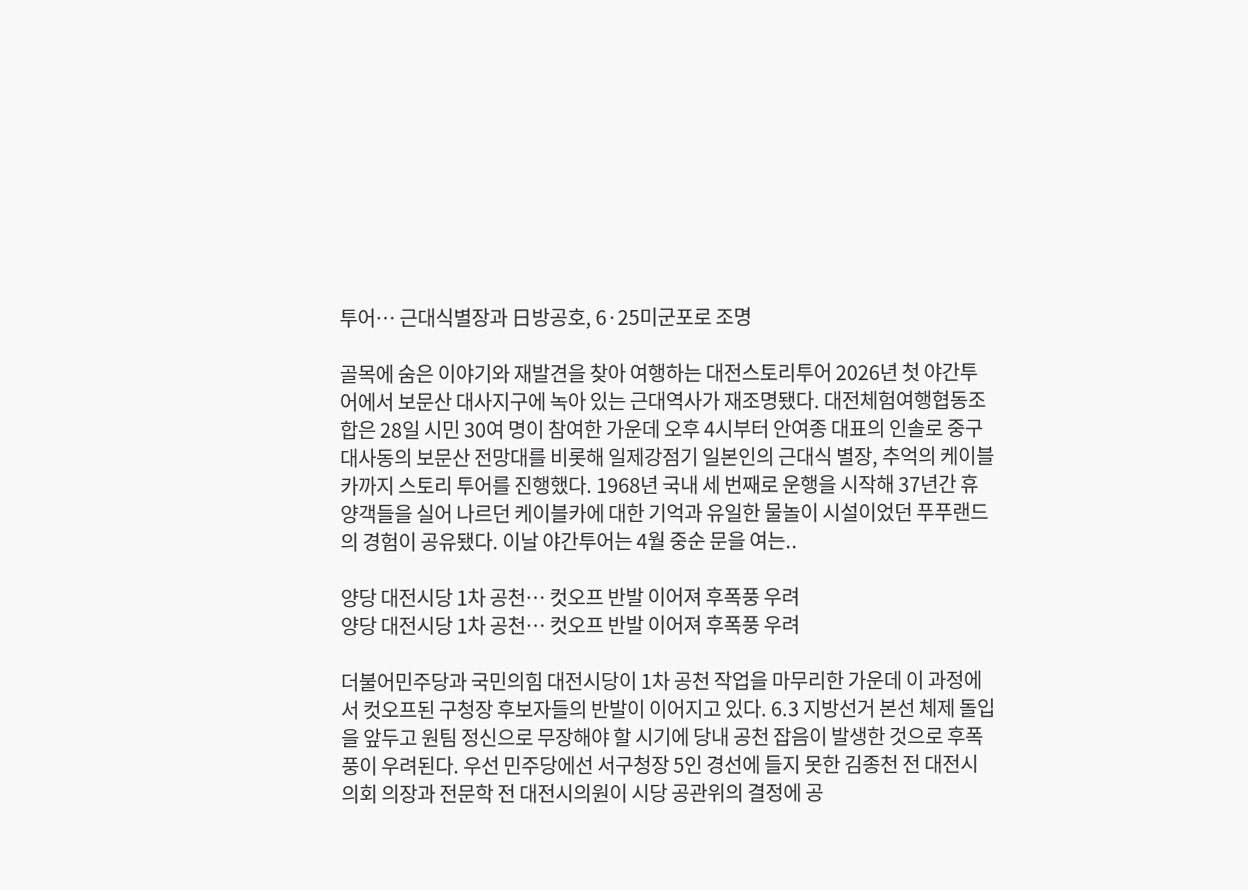투어… 근대식별장과 日방공호, 6·25미군포로 조명

골목에 숨은 이야기와 재발견을 찾아 여행하는 대전스토리투어 2026년 첫 야간투어에서 보문산 대사지구에 녹아 있는 근대역사가 재조명됐다. 대전체험여행협동조합은 28일 시민 30여 명이 참여한 가운데 오후 4시부터 안여종 대표의 인솔로 중구 대사동의 보문산 전망대를 비롯해 일제강점기 일본인의 근대식 별장, 추억의 케이블카까지 스토리 투어를 진행했다. 1968년 국내 세 번째로 운행을 시작해 37년간 휴양객들을 실어 나르던 케이블카에 대한 기억과 유일한 물놀이 시설이었던 푸푸랜드의 경험이 공유됐다. 이날 야간투어는 4월 중순 문을 여는..

양당 대전시당 1차 공천… 컷오프 반발 이어져 후폭풍 우려
양당 대전시당 1차 공천… 컷오프 반발 이어져 후폭풍 우려

더불어민주당과 국민의힘 대전시당이 1차 공천 작업을 마무리한 가운데 이 과정에서 컷오프된 구청장 후보자들의 반발이 이어지고 있다. 6.3 지방선거 본선 체제 돌입을 앞두고 원팀 정신으로 무장해야 할 시기에 당내 공천 잡음이 발생한 것으로 후폭풍이 우려된다. 우선 민주당에선 서구청장 5인 경선에 들지 못한 김종천 전 대전시의회 의장과 전문학 전 대전시의원이 시당 공관위의 결정에 공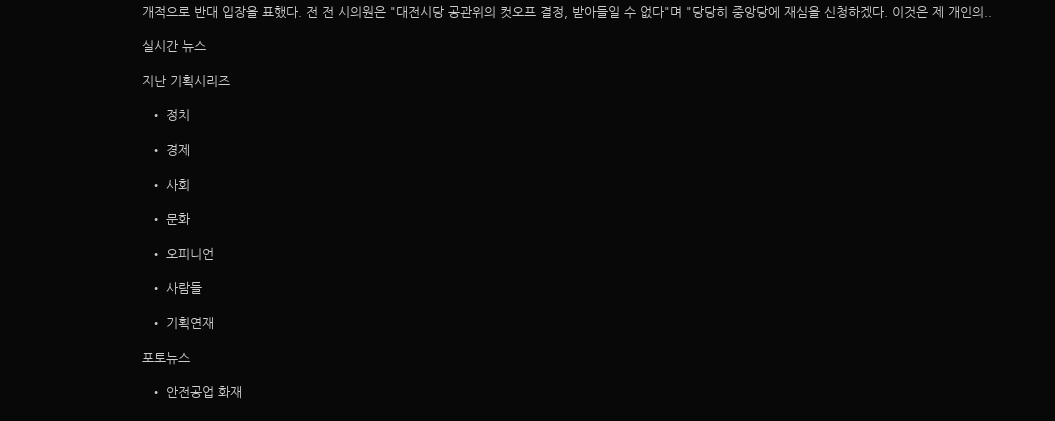개적으로 반대 입장을 표했다. 전 전 시의원은 "대전시당 공관위의 컷오프 결정, 받아들일 수 없다"며 "당당히 중앙당에 재심을 신청하겠다. 이것은 제 개인의..

실시간 뉴스

지난 기획시리즈

  • 정치

  • 경제

  • 사회

  • 문화

  • 오피니언

  • 사람들

  • 기획연재

포토뉴스

  • 안전공업 화재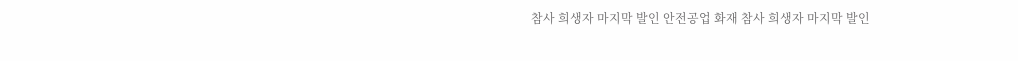참사 희생자 마지막 발인 안전공업 화재 참사 희생자 마지막 발인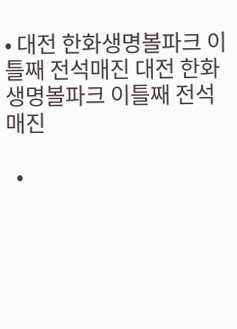• 대전 한화생명볼파크 이틀째 전석매진 대전 한화생명볼파크 이틀째 전석매진

  •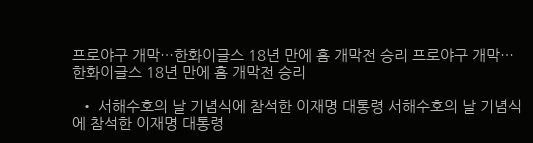프로야구 개막…한화이글스 18년 만에 홈 개막전 승리 프로야구 개막…한화이글스 18년 만에 홈 개막전 승리

  • 서해수호의 날 기념식에 참석한 이재명 대통령 서해수호의 날 기념식에 참석한 이재명 대통령